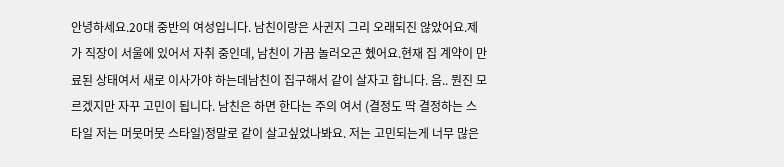안녕하세요.20대 중반의 여성입니다. 남친이랑은 사귄지 그리 오래되진 않았어요.제가 직장이 서울에 있어서 자취 중인데, 남친이 가끔 놀러오곤 헸어요.현재 집 계약이 만료된 상태여서 새로 이사가야 하는데남친이 집구해서 같이 살자고 합니다. 음.. 뭔진 모르겠지만 자꾸 고민이 됩니다. 남친은 하면 한다는 주의 여서 (결정도 딱 결정하는 스타일 저는 머뭇머뭇 스타일)정말로 같이 살고싶었나봐요. 저는 고민되는게 너무 많은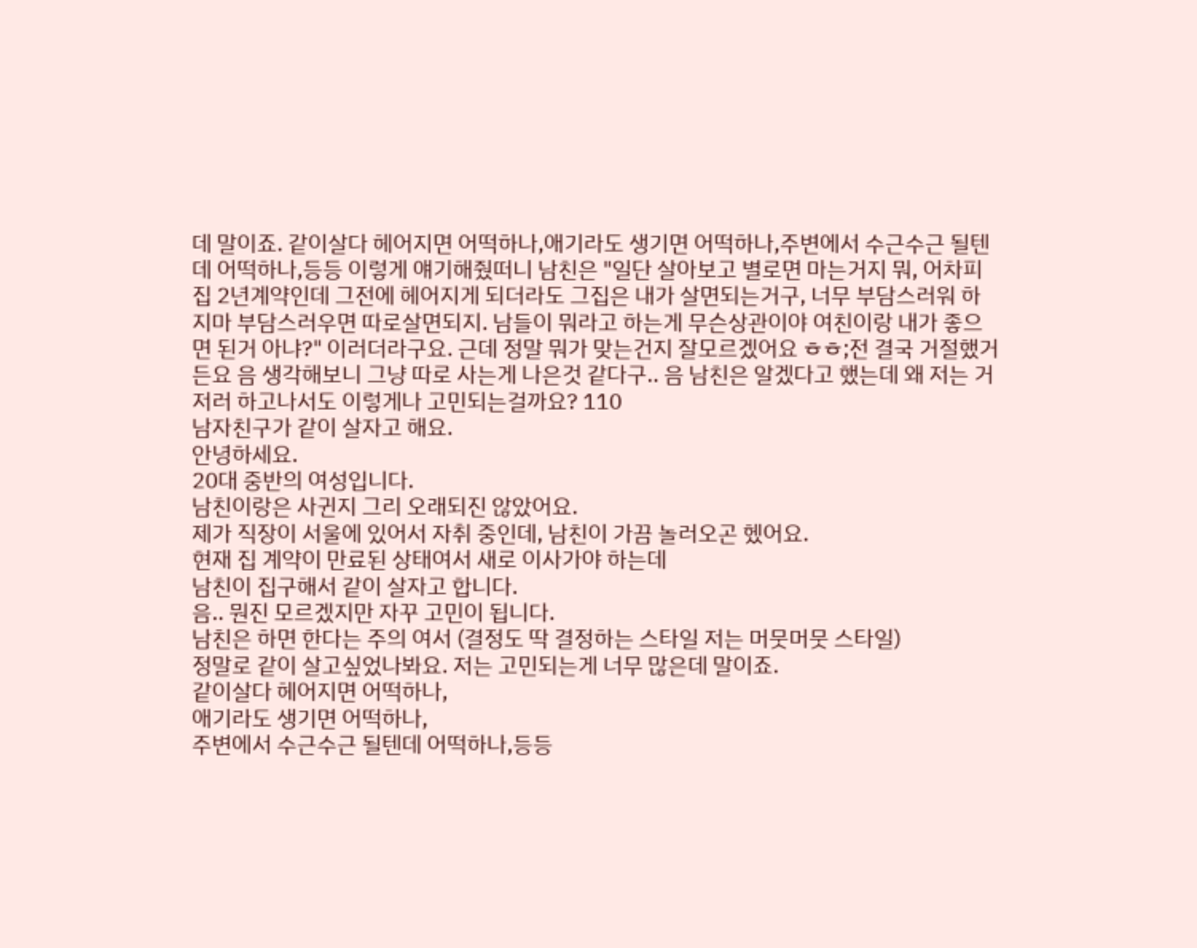데 말이죠. 같이살다 헤어지면 어떡하나,애기라도 생기면 어떡하나,주변에서 수근수근 될텐데 어떡하나,등등 이렇게 얘기해줬떠니 남친은 "일단 살아보고 별로면 마는거지 뭐, 어차피 집 2년계약인데 그전에 헤어지게 되더라도 그집은 내가 살면되는거구, 너무 부담스러워 하지마 부담스러우면 따로살면되지. 남들이 뭐라고 하는게 무슨상관이야 여친이랑 내가 좋으면 된거 아냐?" 이러더라구요. 근데 정말 뭐가 맞는건지 잘모르겠어요 ㅎㅎ;전 결국 거절했거든요 음 생각해보니 그냥 따로 사는게 나은것 같다구.. 음 남친은 알겠다고 했는데 왜 저는 거저러 하고나서도 이렇게나 고민되는걸까요? 110
남자친구가 같이 살자고 해요.
안녕하세요.
20대 중반의 여성입니다.
남친이랑은 사귄지 그리 오래되진 않았어요.
제가 직장이 서울에 있어서 자취 중인데, 남친이 가끔 놀러오곤 헸어요.
현재 집 계약이 만료된 상태여서 새로 이사가야 하는데
남친이 집구해서 같이 살자고 합니다.
음.. 뭔진 모르겠지만 자꾸 고민이 됩니다.
남친은 하면 한다는 주의 여서 (결정도 딱 결정하는 스타일 저는 머뭇머뭇 스타일)
정말로 같이 살고싶었나봐요. 저는 고민되는게 너무 많은데 말이죠.
같이살다 헤어지면 어떡하나,
애기라도 생기면 어떡하나,
주변에서 수근수근 될텐데 어떡하나,등등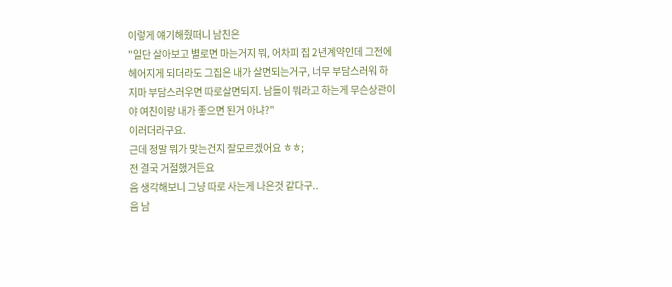이렇게 얘기해줬떠니 남친은
"일단 살아보고 별로면 마는거지 뭐, 어차피 집 2년계약인데 그전에 헤어지게 되더라도 그집은 내가 살면되는거구, 너무 부담스러워 하지마 부담스러우면 따로살면되지. 남들이 뭐라고 하는게 무슨상관이야 여친이랑 내가 좋으면 된거 아냐?"
이러더라구요.
근데 정말 뭐가 맞는건지 잘모르겠어요 ㅎㅎ;
전 결국 거절했거든요
음 생각해보니 그냥 따로 사는게 나은것 같다구..
음 남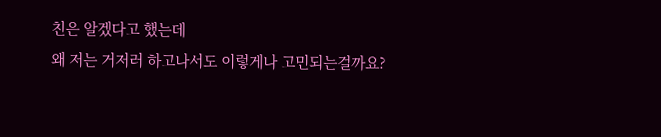친은 알겠다고 했는데
왜 저는 거저러 하고나서도 이렇게나 고민되는걸까요?